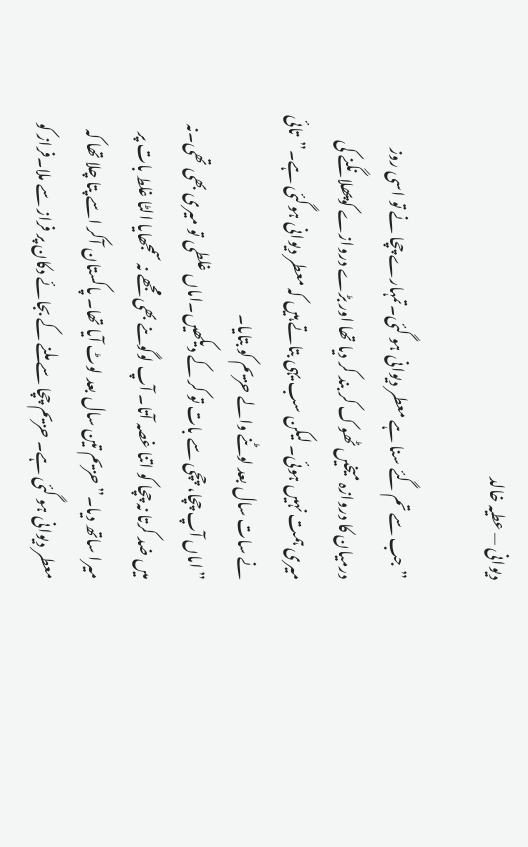دیوانی — عطیہ خالد

”جب سے تم گئے سنا ہے معطر دیوانی ہو گئی۔تمہارے چچا نے تو اسی روز درمیان کا دروازہ میخیں ٹھوک کر بند کر دیا تھا اور بڑے دروازے کوپھلانگنے کی میری ہمت نہیں ہوئی۔ لیکن سب یہی بتاتے ہیں کہ معطر دیوانی ہوگئی ہے۔”تائی نے سات سال بعد لوٹنے والے حزیم کو بتایا۔
”اماں آپ چچا، چچی سے بات تو کر کے دیکھیں۔اماں غلطی تو میری بھی تھی۔نہ میں ضد کرتا نہ چچا کو اتنا غصہ آتا۔ آپ لوگوںنے بھی مجھے نہ سمجھایا الٹا غلط بات پر میرا ساتھ دیا۔” حزیم تین سال بعد لوٹ آیا تھا۔ پاکستان آکر اسے پتا چلا تھا کہ معطر دیوانی ہو گئی ہے۔ حزیم چچا سے ملنے کے بجائے دکان پر فراز سے ملا۔فراز کو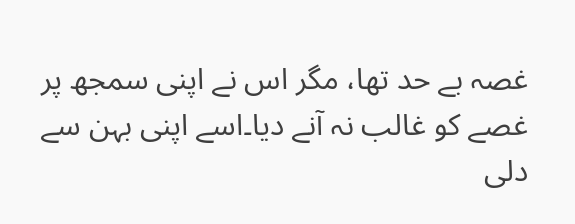غصہ بے حد تھا، مگر اس نے اپنی سمجھ پر غصے کو غالب نہ آنے دیا۔اسے اپنی بہن سے دلی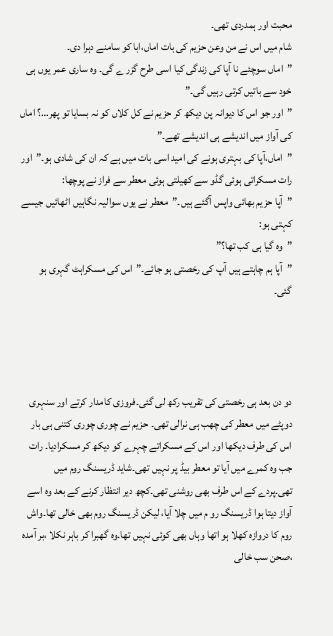محبت اور ہمدردی تھی۔
شام میں اس نے من وعن حزیم کی بات اماں،ابا کو سامنے دہرا دی۔
”اماں سوچئے نا آپا کی زندگی کیا اسی طرح گزر ے گی۔ وہ ساری عمر یوں ہی خود سے باتیں کرتی رہیں گی۔”
”اور جو اس کا دیوانہ پن دیکھ کر حزیم نے کل کلاں کو نہ بسایا تو پھر…؟ اماں کی آواز میں اندیشے ہی اندیشے تھے۔”
”اماں،آپا کی بہتری ہونے کی امید اسی بات میں ہے کہ ان کی شادی ہو۔”اور رات مسکراتی ہوئی گڈو سے کھیلتی ہوئی معطر سے فراز نے پوچھا:
”آپا حزیم بھائی واپس آگئے ہیں۔”معطر نے یوں سوالیہ نگاہیں اٹھائیں جیسے کہتی ہو:
”وہ گیا ہی کب تھا؟”
”آپا ہم چاہتے ہیں آپ کی رخصتی ہو جائے۔”اس کی مسکراہٹ گہری ہو گئی۔




دو دن بعد ہی رخصتی کی تقریب رکھ لی گئی۔فروزی کامدار کرتے اور سنہری دوپٹے میں معطر کی چھب ہی نرالی تھی۔ حزیم نے چوری چوری کتنی ہی بار اس کی طرف دیکھا اور اس کے مسکراتے چہرے کو دیکھ کر مسکرادیا۔ رات جب وہ کمرے میں آیا تو معطر بیڈ پر نہیں تھی۔شاید ڈریسنگ روم میں تھی۔پردے کے اس طرف بھی روشنی تھی۔کچھ دیر انتظار کرنے کے بعد وہ اسے آواز دیتا ہوا ڈریسنگ رو م میں چلا آیا، لیکن ڈریسنگ روم بھی خالی تھا۔واش روم کا دروازہ کھلا ہو اتھا وہاں بھی کوئی نہیں تھا۔وہ گھبرا کر باہر نکلا ،بر آمدہ ،صحن سب خالی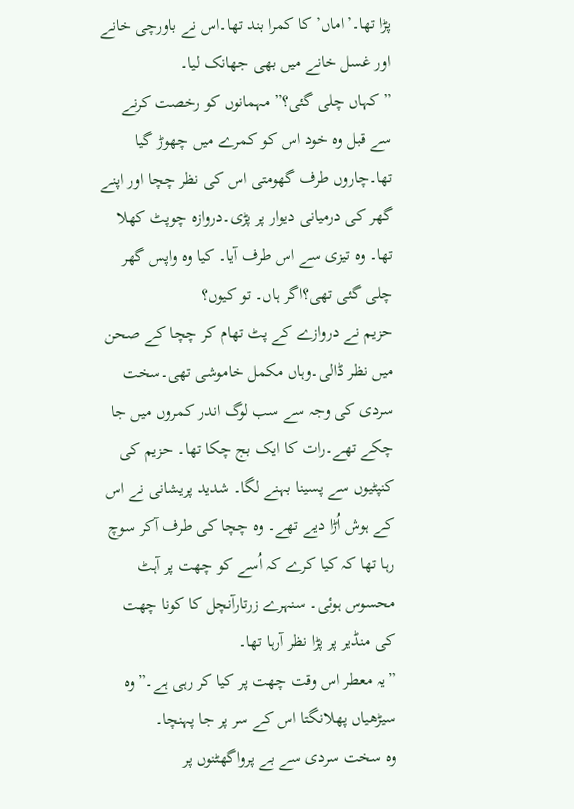پڑا تھا۔’اماں’ کا کمرا بند تھا۔اس نے باورچی خانے اور غسل خانے میں بھی جھانک لیا۔
”کہاں چلی گئی؟” مہمانوں کو رخصت کرنے سے قبل وہ خود اس کو کمرے میں چھوڑ گیا تھا۔چاروں طرف گھومتی اس کی نظر چچا اور اپنے گھر کی درمیانی دیوار پر پڑی۔دروازہ چوپٹ کھلا تھا۔ وہ تیزی سے اس طرف آیا۔ کیا وہ واپس گھر چلی گئی تھی؟اگر ہاں۔ تو کیوں؟
حزیم نے دروازے کے پٹ تھام کر چچا کے صحن میں نظر ڈالی۔وہاں مکمل خاموشی تھی۔سخت سردی کی وجہ سے سب لوگ اندر کمروں میں جا چکے تھے۔رات کا ایک بج چکا تھا۔ حزیم کی کنپٹیوں سے پسینا بہنے لگا۔ شدید پریشانی نے اس کے ہوش اُڑا دیے تھے۔ وہ چچا کی طرف آکر سوچ رہا تھا کہ کیا کرے کہ اُسے کو چھت پر آہٹ محسوس ہوئی۔ سنہرے زرتارآنچل کا کونا چھت کی منڈیر پر پڑا نظر آرہا تھا۔
”یہ معطر اس وقت چھت پر کیا کر رہی ہے۔”وہ سیڑھیاں پھلانگتا اس کے سر پر جا پہنچا۔
وہ سخت سردی سے بے پرواگھٹنوں پر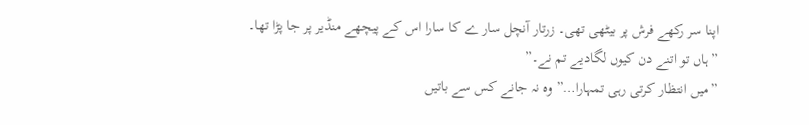اپنا سر رکھے فرش پر بیٹھی تھی۔ زرتار آنچل سار ے کا سارا اس کے پیچھے منڈیر پر جا پڑا تھا۔
”ہاں تو اتنے دن کیوں لگادیے تم نے۔”
”میں انتظار کرتی رہی تمہارا…” وہ نہ جانے کس سے باتیں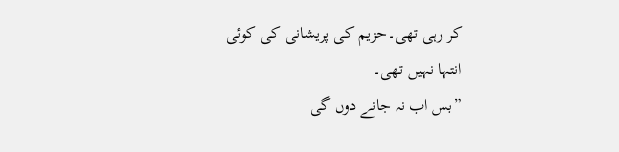کر رہی تھی۔حزیم کی پریشانی کی کوئی انتہا نہیں تھی۔
”بس اب نہ جانے دوں گی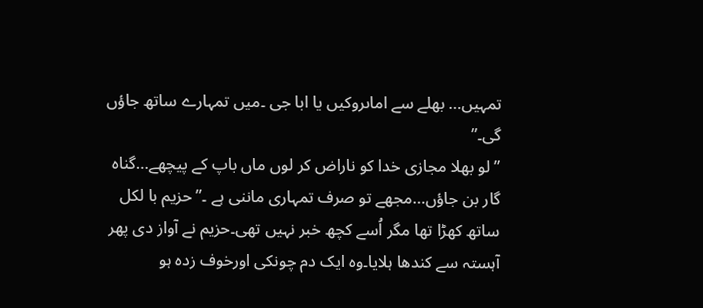تمہیں… بھلے سے اماںروکیں یا ابا جی ۔میں تمہارے ساتھ جاؤں گی۔”
”لو بھلا مجازی خدا کو ناراض کر لوں ماں باپ کے پیچھے…گناہ گار بن جاؤں…مجھے تو صرف تمہاری ماننی ہے ۔” حزیم با لکل ساتھ کھڑا تھا مگر اُسے کچھ خبر نہیں تھی۔حزیم نے آواز دی پھر آہستہ سے کندھا ہلایا۔وہ ایک دم چونکی اورخوف زدہ ہو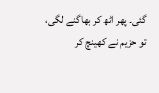گئی۔ پھر اٹھ کر بھاگنے لگی، تو حزیم نے کھینچ کر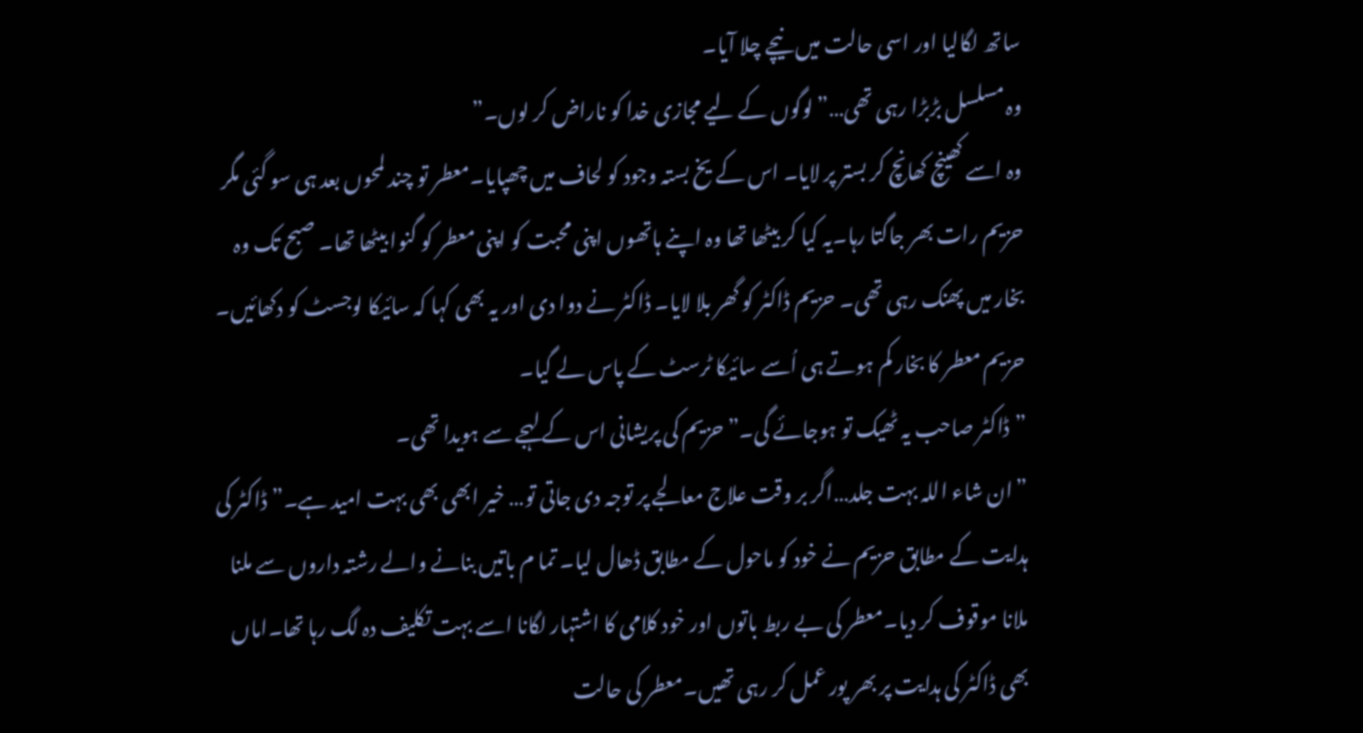ساتھ لگالیا اور اسی حالت میں نیچے چلا آیا۔
وہ مسلسل بڑبڑا رہی تھی…”لوگوں کے لیے مجازی خدا کو ناراض کر لوں۔”
وہ اسے کھینچ کھانچ کر بستر پر لایا۔ اس کے یخ بستہ وجود کو لحاف میں چھپایا۔معطر تو چند لمحوں بعد ہی سو گئی مگر حزیم رات بھر جاگتا رہا۔یہ کیا کر بیٹھا تھا وہ اپنے ہاتھوں اپنی محبت کو اپنی معطر کو گنوا بیٹھا تھا۔ صبح تک وہ بخار میں پھنک رہی تھی۔ حزیم ڈاکٹر کو گھر بلا لایا۔ ڈاکٹر نے دوا دی اور یہ بھی کہا کہ سائیکا لوجسٹ کو دکھائیں۔ حزیم معطر کا بخار کم ہوتے ہی اُسے سائیکا ٹرسٹ کے پاس لے گیا۔
”ڈاکٹر صاحب یہ ٹھیک تو ہوجائے گی۔” حزیم کی پریشانی اس کے لہجے سے ہویدا تھی۔
”ان شاء اللہ بہت جلد…اگر بر وقت علاج معالجے پر توجہ دی جاتی تو… خیر ابھی بھی بہت امید ہے۔”ڈاکٹر کی ہدایت کے مطابق حزیم نے خود کو ماحول کے مطابق ڈھال لیا۔ تما م باتیں بنانے والے رشتہ داروں سے ملنا ملانا موقوف کر دیا۔معطر کی بے ربط باتوں اور خود کلامی کا اشتہار لگانا اسے بہت تکلیف دہ لگ رہا تھا۔اماں بھی ڈاکٹر کی ہدایت پر بھر پور عمل کر رہی تھیں۔معطر کی حالت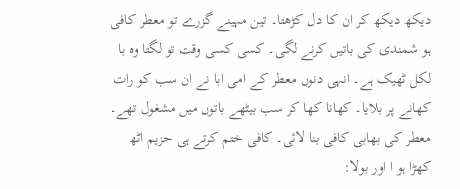دیکھ دیکھ کر ان کا دل کڑھتا۔ تین مہینے گزرے تو معطر کافی ہو شمندی کی باتیں کرنے لگی۔ کسی کسی وقت تو لگتا وہ با لکل ٹھیک ہے۔ انہی دنوں معطر کے امی ابا نے ان سب کو رات کھانے پر بلایا۔ کھانا کھا کر سب بیٹھے باتوں میں مشغول تھے۔ معطر کی بھابی کافی بنا لائی۔ کافی ختم کرتے ہی حزیم اٹھ کھڑا ہو ا اور بولا: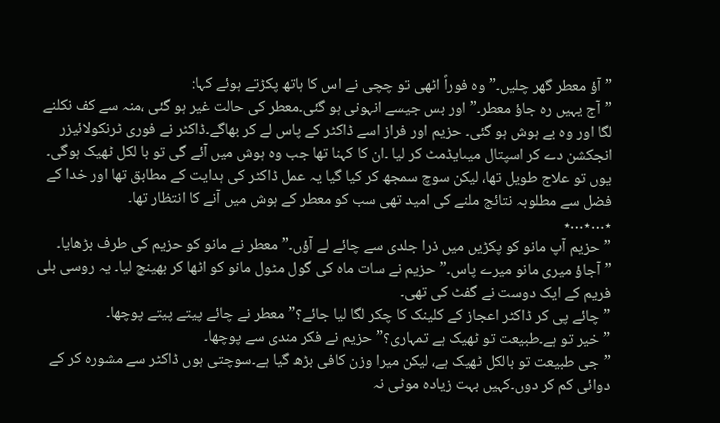”آؤ معطر گھر چلیں۔”وہ فوراً اٹھی تو چچی نے اس کا ہاتھ پکڑتے ہوئے کہا:
”آج یہیں رہ جاؤ معطر۔” اور بس جیسے انہونی ہو گئی۔معطر کی حالت غیر ہو گئی ،منہ سے کف نکلنے لگا اور وہ بے ہوش ہو گئی۔ حزیم اور فراز اسے ڈاکٹر کے پاس لے کر بھاگے۔ڈاکٹر نے فوری ٹرنکولائیزر انجکشن دے کر اسپتال میںایڈمٹ کر لیا ۔ان کا کہنا تھا جب وہ ہوش میں آئے گی تو با لکل ٹھیک ہوگی۔ یوں تو علاج طویل تھا، لیکن سوچ سمجھ کر کیا گیا یہ عمل ڈاکٹر کی ہدایت کے مطابق تھا اور خدا کے فضل سے مطلوبہ نتائج ملنے کی امید تھی سب کو معطر کے ہوش میں آنے کا انتظار تھا۔
٭…٭…٭
”حزیم آپ مانو کو پکڑیں میں ذرا جلدی سے چائے لے آؤں۔” معطر نے مانو کو حزیم کی طرف بڑھایا۔
”آجاؤ میری مانو میرے پاس۔”حزیم نے سات ماہ کی گول مٹول مانو کو اٹھا کر بھینچ لیا۔ یہ روسی بلی فریم کے ایک دوست نے گفٹ کی تھی۔
”چائے پی کر ڈاکٹر اعجاز کے کلینک کا چکر لگا لیا جائے؟”معطر نے چائے پیتے پیتے پوچھا۔
”خیر تو ہے۔طبیعت تو ٹھیک ہے تمہاری؟”حزیم نے فکر مندی سے پوچھا۔
”جی طبیعت تو بالکل ٹھیک ہے، لیکن میرا وزن کافی بڑھ گیا ہے۔سوچتی ہوں ڈاکٹر سے مشورہ کر کے دوائی کم کر دوں۔کہیں بہت زیادہ موٹی نہ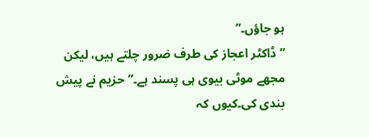ہو جاؤں۔”
”ڈاکٹر اعجاز کی طرف ضرور چلتے ہیں، لیکن مجھے موٹی بیوی ہی پسند ہے۔”حزیم نے پیش بندی کی۔کیوں کہ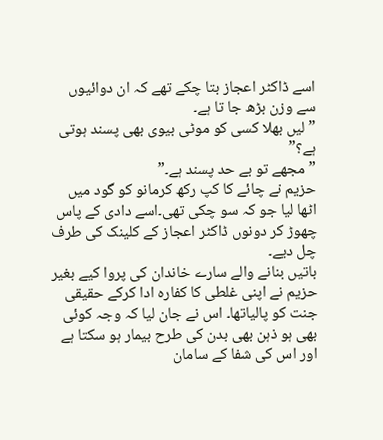اسے ڈاکٹر اعجاز بتا چکے تھے کہ ان دوائیوں سے وزن بڑھ جا تا ہے۔
”لیں بھلا کسی کو موٹی بیوی بھی پسند ہوتی ہے؟”
”مجھے تو بے حد پسند ہے۔”
حزیم نے چائے کا کپ رکھ کرمانو کو گود میں اٹھا لیا جو کہ سو چکی تھی۔اسے دادی کے پاس چھوڑ کر دونوں ڈاکٹر اعجاز کے کلینک کی طرف چل دیے۔
باتیں بنانے والے سارے خاندان کی پروا کیے بغیر حزیم نے اپنی غلطی کا کفارہ ادا کرکے حقیقی جنت کو پالیاتھا۔ اس نے جان لیا کہ وجہ کوئی بھی ہو ذہن بھی بدن کی طرح بیمار ہو سکتا ہے اور اس کی شفا کے سامان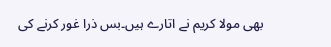بھی مولا کریم نے اتارے ہیں۔بس ذرا غور کرنے کی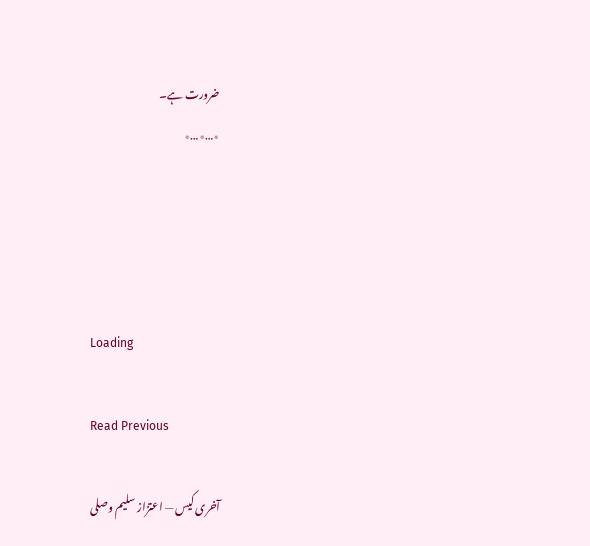ضرورت ہے۔
٭…٭…٭




Loading

Read Previous

آخری کیس — اعتزاز سلیم وصلی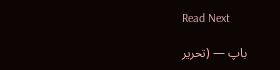Read Next

باپ — (تحریر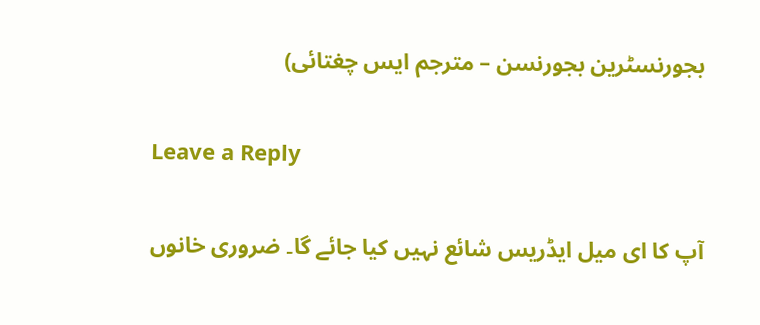بجورنسٹرین بجورنسن – مترجم ایس چغتائی)

Leave a Reply

آپ کا ای میل ایڈریس شائع نہیں کیا جائے گا۔ ضروری خانوں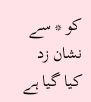کو * سے نشان زد کیا گیا ہے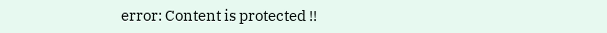error: Content is protected !!